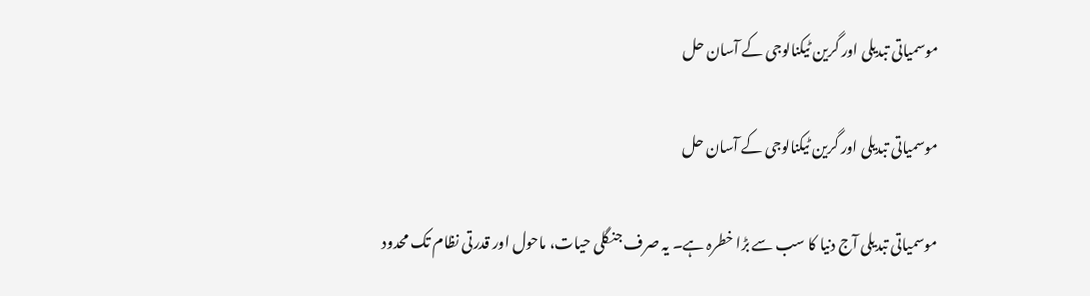موسمیاتی تبدیلی اور گرین ٹیکنالوجی کے آسان حل

موسمیاتی تبدیلی اور گرین ٹیکنالوجی کے آسان حل

موسمیاتی تبدیلی آج دنیا کا سب سے بڑا خطرہ ہے۔ یہ صرف جنگلی حیات، ماحول اور قدرتی نظام تک محدود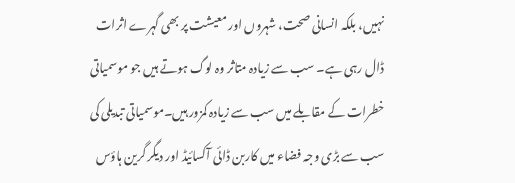نہیں، بلکہ انسانی صحت، شہروں اور معیشت پر بھی گہرے اثرات ڈال رہی ہے۔ سب سے زیادہ متاثر وہ لوگ ہوتے ہیں جو موسمیاتی خطرات کے مقابلے میں سب سے زیادہ کمزور ہیں۔موسمیاتی تبدیلی کی سب سے بڑی وجہ فضاء میں کاربن ڈائی آکسائیڈ اور دیگر گرین ہاؤس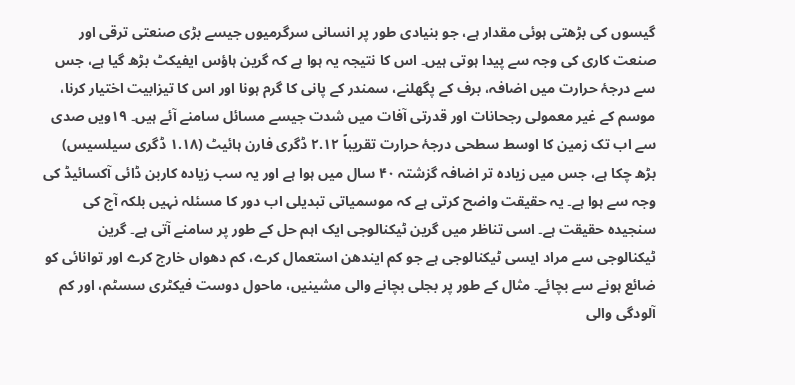گیسوں کی بڑھتی ہوئی مقدار ہے، جو بنیادی طور پر انسانی سرگرمیوں جیسے بڑی صنعتی ترقی اور صنعت کاری کی وجہ سے پیدا ہوتی ہیں۔ اس کا نتیجہ یہ ہوا ہے کہ گرین ہاؤس ایفیکٹ بڑھ گیا ہے، جس سے درجۂ حرارت میں اضافہ، برف کے پگھلنے، سمندر کے پانی کا گرم ہونا اور اس کا تیزابیت اختیار کرنا، موسم کے غیر معمولی رجحانات اور قدرتی آفات میں شدت جیسے مسائل سامنے آئے ہیں۔ ۱۹ویں صدی سے اب تک زمین کا اوسط سطحی درجۂ حرارت تقریباً ۲.۱۲ ڈگری فارن ہائیٹ (۱.۱۸ ڈگری سیلسیس) بڑھ چکا ہے، جس میں زیادہ تر اضافہ گزشتہ ۴۰ سال میں ہوا ہے اور یہ سب زیادہ کاربن ڈائی آکسائیڈ کی وجہ سے ہوا ہے۔ یہ حقیقت واضح کرتی ہے کہ موسمیاتی تبدیلی اب دور کا مسئلہ نہیں بلکہ آج کی سنجیدہ حقیقت ہے۔ اسی تناظر میں گرین ٹیکنالوجی ایک اہم حل کے طور پر سامنے آتی ہے۔ گرین ٹیکنالوجی سے مراد ایسی ٹیکنالوجی ہے جو کم ایندھن استعمال کرے، کم دھواں خارج کرے اور توانائی کو ضائع ہونے سے بچائے۔ مثال کے طور پر بجلی بچانے والی مشینیں، ماحول دوست فیکٹری سسٹم، اور کم آلودگی والی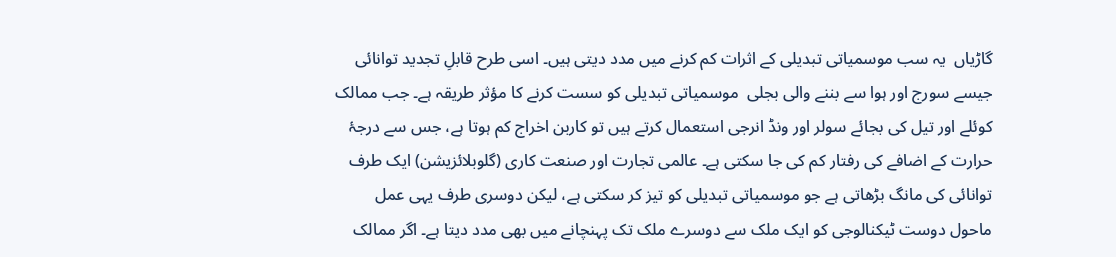گاڑیاں  یہ سب موسمیاتی تبدیلی کے اثرات کم کرنے میں مدد دیتی ہیں۔ اسی طرح قابلِ تجدید توانائی جیسے سورج اور ہوا سے بننے والی بجلی  موسمیاتی تبدیلی کو سست کرنے کا مؤثر طریقہ ہے۔ جب ممالک کوئلے اور تیل کی بجائے سولر اور ونڈ انرجی استعمال کرتے ہیں تو کاربن اخراج کم ہوتا ہے، جس سے درجۂ حرارت کے اضافے کی رفتار کم کی جا سکتی ہے۔ عالمی تجارت اور صنعت کاری (گلوبلائزیشن) ایک طرف توانائی کی مانگ بڑھاتی ہے جو موسمیاتی تبدیلی کو تیز کر سکتی ہے، لیکن دوسری طرف یہی عمل ماحول دوست ٹیکنالوجی کو ایک ملک سے دوسرے ملک تک پہنچانے میں بھی مدد دیتا ہے۔ اگر ممالک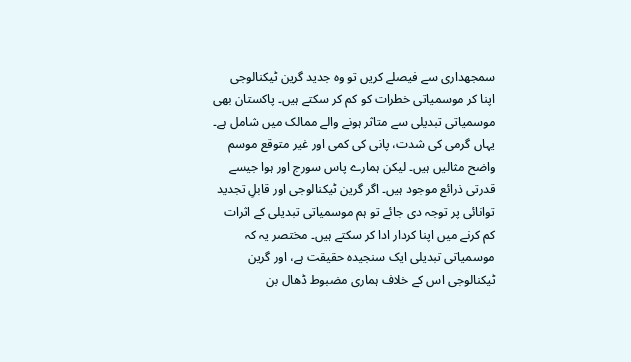سمجھداری سے فیصلے کریں تو وہ جدید گرین ٹیکنالوجی اپنا کر موسمیاتی خطرات کو کم کر سکتے ہیں۔ پاکستان بھی موسمیاتی تبدیلی سے متاثر ہونے والے ممالک میں شامل ہے۔ یہاں گرمی کی شدت، پانی کی کمی اور غیر متوقع موسم واضح مثالیں ہیں۔ لیکن ہمارے پاس سورج اور ہوا جیسے قدرتی ذرائع موجود ہیں۔ اگر گرین ٹیکنالوجی اور قابلِ تجدید توانائی پر توجہ دی جائے تو ہم موسمیاتی تبدیلی کے اثرات کم کرنے میں اپنا کردار ادا کر سکتے ہیں۔ مختصر یہ کہ موسمیاتی تبدیلی ایک سنجیدہ حقیقت ہے، اور گرین ٹیکنالوجی اس کے خلاف ہماری مضبوط ڈھال بن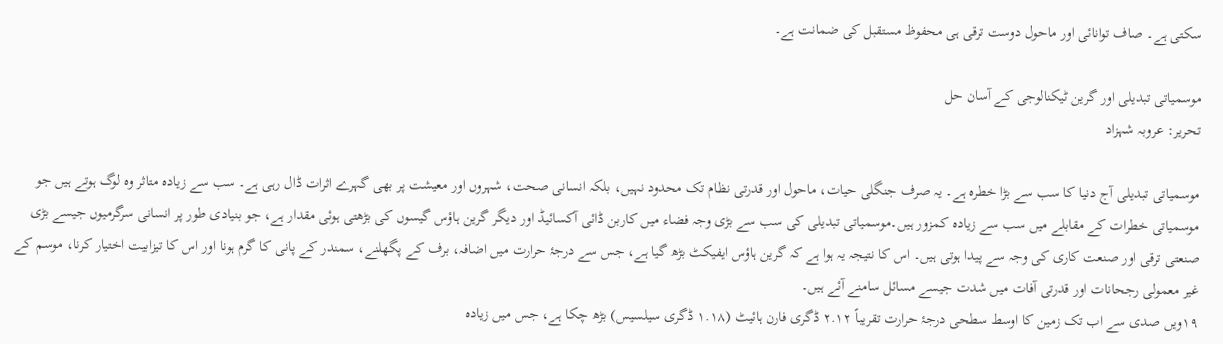سکتی ہے۔ صاف توانائی اور ماحول دوست ترقی ہی محفوظ مستقبل کی ضمانت ہے۔

موسمیاتی تبدیلی اور گرین ٹیکنالوجی کے آسان حل
تحریر: عروبہ شہزاد

موسمیاتی تبدیلی آج دنیا کا سب سے بڑا خطرہ ہے۔ یہ صرف جنگلی حیات، ماحول اور قدرتی نظام تک محدود نہیں، بلکہ انسانی صحت، شہروں اور معیشت پر بھی گہرے اثرات ڈال رہی ہے۔ سب سے زیادہ متاثر وہ لوگ ہوتے ہیں جو موسمیاتی خطرات کے مقابلے میں سب سے زیادہ کمزور ہیں۔موسمیاتی تبدیلی کی سب سے بڑی وجہ فضاء میں کاربن ڈائی آکسائیڈ اور دیگر گرین ہاؤس گیسوں کی بڑھتی ہوئی مقدار ہے، جو بنیادی طور پر انسانی سرگرمیوں جیسے بڑی صنعتی ترقی اور صنعت کاری کی وجہ سے پیدا ہوتی ہیں۔ اس کا نتیجہ یہ ہوا ہے کہ گرین ہاؤس ایفیکٹ بڑھ گیا ہے، جس سے درجۂ حرارت میں اضافہ، برف کے پگھلنے، سمندر کے پانی کا گرم ہونا اور اس کا تیزابیت اختیار کرنا، موسم کے غیر معمولی رجحانات اور قدرتی آفات میں شدت جیسے مسائل سامنے آئے ہیں۔
۱۹ویں صدی سے اب تک زمین کا اوسط سطحی درجۂ حرارت تقریباً ۲.۱۲ ڈگری فارن ہائیٹ (۱.۱۸ ڈگری سیلسیس) بڑھ چکا ہے، جس میں زیادہ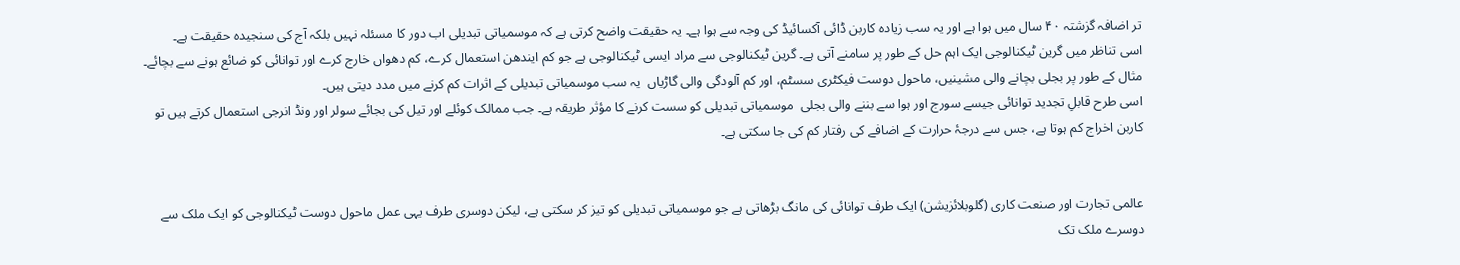تر اضافہ گزشتہ ۴۰ سال میں ہوا ہے اور یہ سب زیادہ کاربن ڈائی آکسائیڈ کی وجہ سے ہوا ہے۔ یہ حقیقت واضح کرتی ہے کہ موسمیاتی تبدیلی اب دور کا مسئلہ نہیں بلکہ آج کی سنجیدہ حقیقت ہے۔
اسی تناظر میں گرین ٹیکنالوجی ایک اہم حل کے طور پر سامنے آتی ہے۔ گرین ٹیکنالوجی سے مراد ایسی ٹیکنالوجی ہے جو کم ایندھن استعمال کرے، کم دھواں خارج کرے اور توانائی کو ضائع ہونے سے بچائے۔ مثال کے طور پر بجلی بچانے والی مشینیں، ماحول دوست فیکٹری سسٹم، اور کم آلودگی والی گاڑیاں  یہ سب موسمیاتی تبدیلی کے اثرات کم کرنے میں مدد دیتی ہیں۔
اسی طرح قابلِ تجدید توانائی جیسے سورج اور ہوا سے بننے والی بجلی  موسمیاتی تبدیلی کو سست کرنے کا مؤثر طریقہ ہے۔ جب ممالک کوئلے اور تیل کی بجائے سولر اور ونڈ انرجی استعمال کرتے ہیں تو کاربن اخراج کم ہوتا ہے، جس سے درجۂ حرارت کے اضافے کی رفتار کم کی جا سکتی ہے۔


عالمی تجارت اور صنعت کاری (گلوبلائزیشن) ایک طرف توانائی کی مانگ بڑھاتی ہے جو موسمیاتی تبدیلی کو تیز کر سکتی ہے، لیکن دوسری طرف یہی عمل ماحول دوست ٹیکنالوجی کو ایک ملک سے دوسرے ملک تک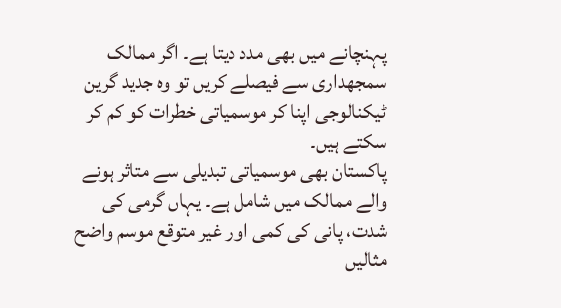پہنچانے میں بھی مدد دیتا ہے۔ اگر ممالک سمجھداری سے فیصلے کریں تو وہ جدید گرین ٹیکنالوجی اپنا کر موسمیاتی خطرات کو کم کر سکتے ہیں۔
پاکستان بھی موسمیاتی تبدیلی سے متاثر ہونے والے ممالک میں شامل ہے۔ یہاں گرمی کی شدت، پانی کی کمی اور غیر متوقع موسم واضح مثالیں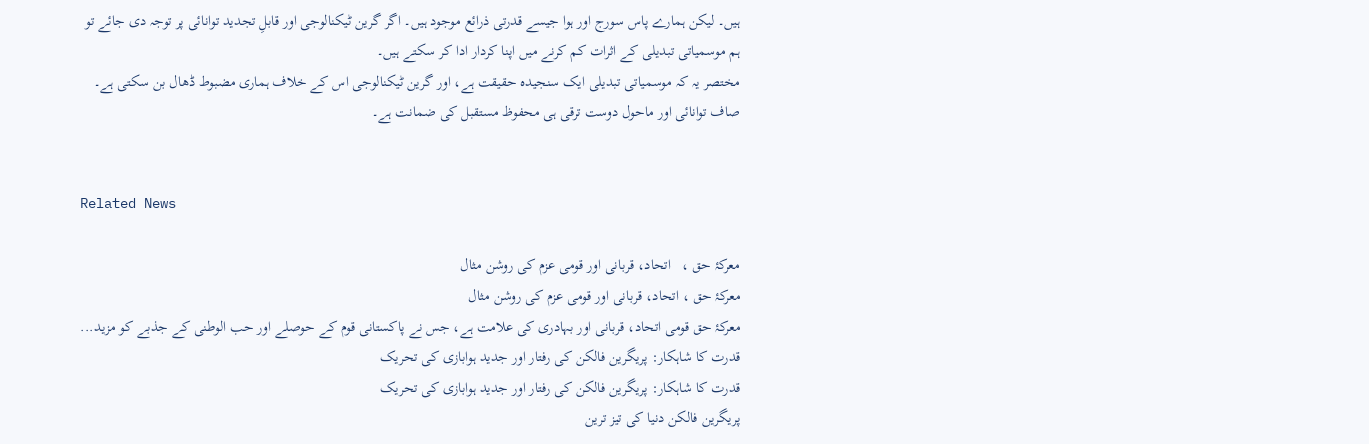ہیں۔ لیکن ہمارے پاس سورج اور ہوا جیسے قدرتی ذرائع موجود ہیں۔ اگر گرین ٹیکنالوجی اور قابلِ تجدید توانائی پر توجہ دی جائے تو ہم موسمیاتی تبدیلی کے اثرات کم کرنے میں اپنا کردار ادا کر سکتے ہیں۔
مختصر یہ کہ موسمیاتی تبدیلی ایک سنجیدہ حقیقت ہے، اور گرین ٹیکنالوجی اس کے خلاف ہماری مضبوط ڈھال بن سکتی ہے۔ صاف توانائی اور ماحول دوست ترقی ہی محفوظ مستقبل کی ضمانت ہے۔


Related News

معرکۂ حق ،   اتحاد، قربانی اور قومی عزم کی روشن مثال
معرکۂ حق ، اتحاد، قربانی اور قومی عزم کی روشن مثال
معرکۂ حق قومی اتحاد، قربانی اور بہادری کی علامت ہے، جس نے پاکستانی قوم کے حوصلے اور حب الوطنی کے جذبے کو مزید...
قدرت کا شاہکار: پریگرین فالکن کی رفتار اور جدید ہوابازی کی تحریک
قدرت کا شاہکار: پریگرین فالکن کی رفتار اور جدید ہوابازی کی تحریک
پریگرین فالکن دنیا کی تیز ترین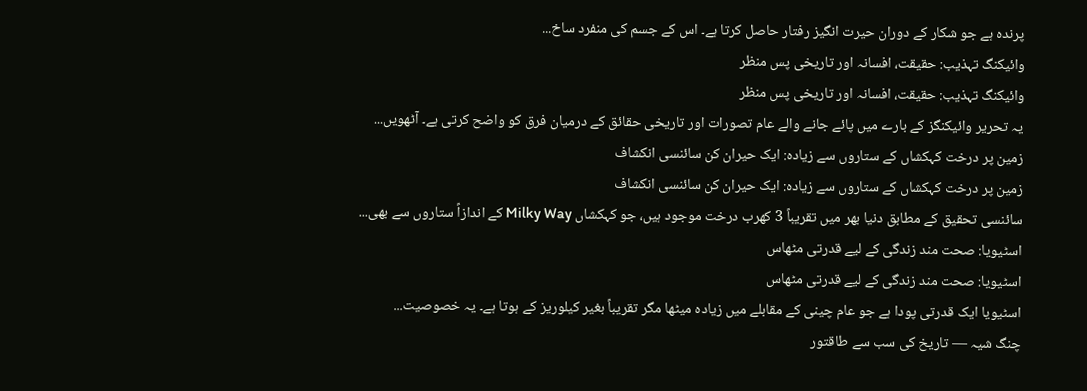پرندہ ہے جو شکار کے دوران حیرت انگیز رفتار حاصل کرتا ہے۔ اس کے جسم کی منفرد ساخ...
وائیکنگ تہذیب: حقیقت، افسانہ اور تاریخی پس منظر
وائیکنگ تہذیب: حقیقت، افسانہ اور تاریخی پس منظر
یہ تحریر وائیکنگز کے بارے میں پائے جانے والے عام تصورات اور تاریخی حقائق کے درمیان فرق کو واضح کرتی ہے۔ آٹھویں...
زمین پر درخت کہکشاں کے ستاروں سے زیادہ: ایک حیران کن سائنسی انکشاف
زمین پر درخت کہکشاں کے ستاروں سے زیادہ: ایک حیران کن سائنسی انکشاف
سائنسی تحقیق کے مطابق دنیا بھر میں تقریباً 3 کھرب درخت موجود ہیں، جو کہکشاں Milky Way کے اندازاً ستاروں سے بھی...
اسٹیویا: صحت مند زندگی کے لیے قدرتی مٹھاس
اسٹیویا: صحت مند زندگی کے لیے قدرتی مٹھاس
اسٹیویا ایک قدرتی پودا ہے جو عام چینی کے مقابلے میں زیادہ میٹھا مگر تقریباً بغیر کیلوریز کے ہوتا ہے۔ یہ خصوصیت...
چنگ شیہ — تاریخ کی سب سے طاقتور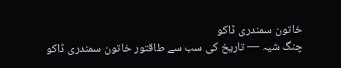خاتون سمندری ڈاکو
چنگ شیہ — تاریخ کی سب سے طاقتور خاتون سمندری ڈاکو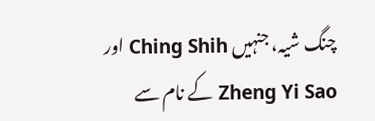چنگ شیہ، جنہیں Ching Shih اور Zheng Yi Sao کے نام سے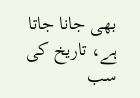بھی جانا جاتا ہے، تاریخ کی سب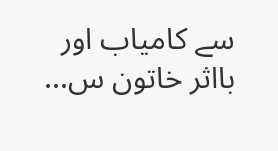سے کامیاب اور بااثر خاتون س...